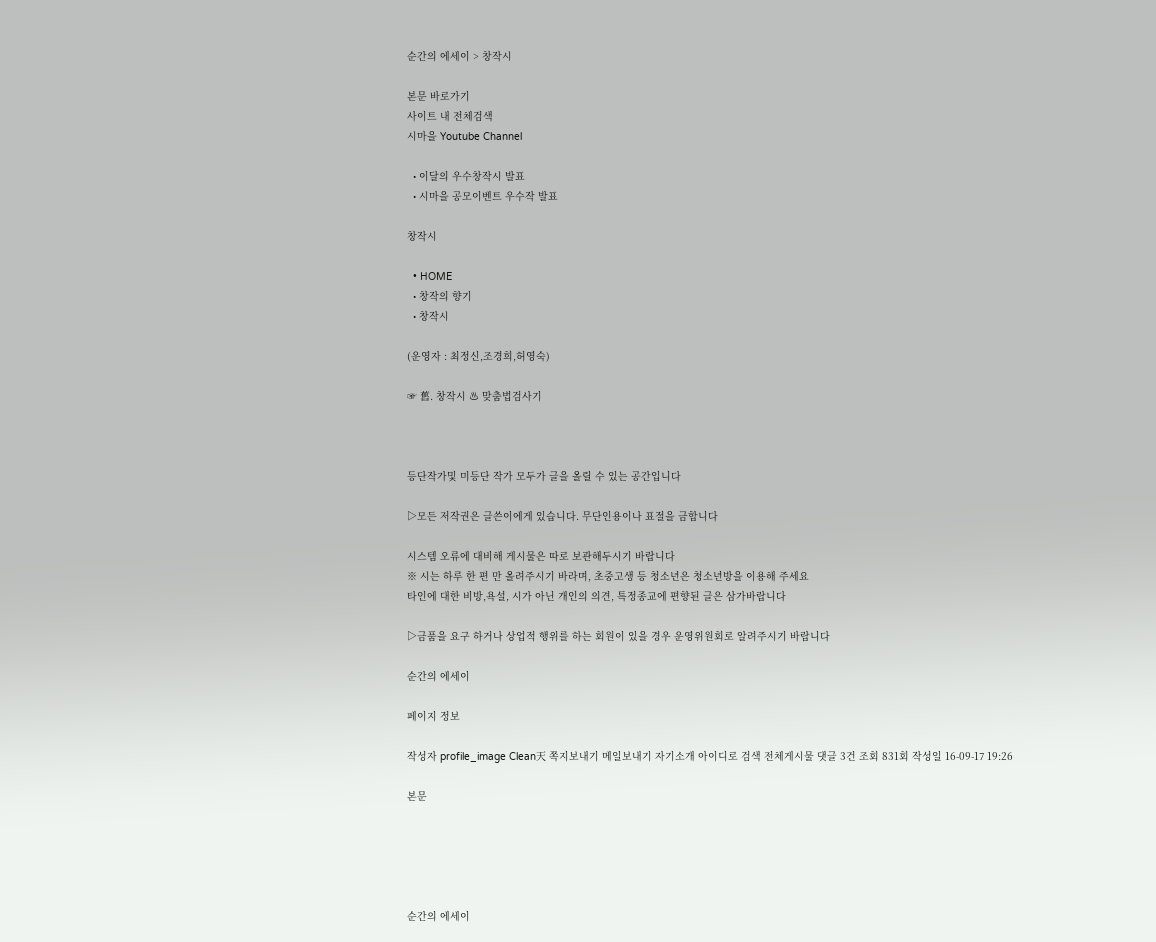순간의 에세이 > 창작시

본문 바로가기
사이트 내 전체검색
시마을 Youtube Channel

  • 이달의 우수창작시 발표
  • 시마을 공모이벤트 우수작 발표

창작시

  • HOME
  • 창작의 향기
  • 창작시

(운영자 : 최정신,조경희,허영숙)

☞ 舊. 창작시 ♨ 맞춤법검사기



등단작가및 미등단 작가 모두가 글을 올릴 수 있는 공간입니다

▷모든 저작권은 글쓴이에게 있습니다. 무단인용이나 표절을 금합니다

시스템 오류에 대비해 게시물은 따로 보관해두시기 바랍니다
※ 시는 하루 한 편 만 올려주시기 바라며, 초중고생 등 청소년은 청소년방을 이용해 주세요
타인에 대한 비방,욕설, 시가 아닌 개인의 의견, 특정종교에 편향된 글은 삼가바랍니다

▷금품을 요구 하거나 상업적 행위를 하는 회원이 있을 경우 운영위원회로 알려주시기 바랍니다

순간의 에세이

페이지 정보

작성자 profile_image Clean天 쪽지보내기 메일보내기 자기소개 아이디로 검색 전체게시물 댓글 3건 조회 831회 작성일 16-09-17 19:26

본문





순간의 에세이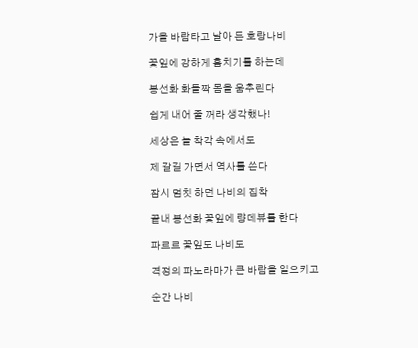가을 바람타고 날아 든 호랑나비

꽃잎에 강하게 훔치기를 하는데

봉선화 화들짝 몸을 움추린다

쉽게 내어 줄 꺼라 생각했나!

세상은 늘 착각 속에서도

제 갈길 가면서 역사를 쓴다

잠시 멈칫 하던 나비의 집착

끝내 봉선화 꽃잎에 량데뷰를 한다

파르르 꽃잎도 나비도

격정의 파노라마가 큰 바람을 일으키고

순간 나비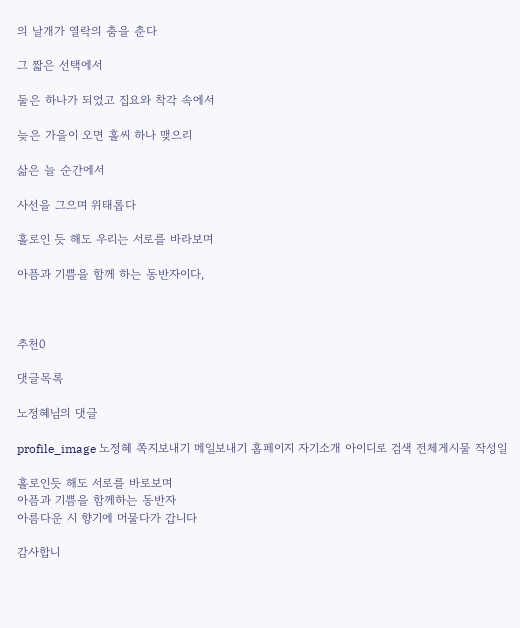의 날개가 열락의 춤을 춘다

그 짧은 선택에서

둘은 하나가 되었고 집요와 착각 속에서

늦은 가을이 오면 홀씨 하나 맺으리

삶은 늘 순간에서

사선을 그으며 위태롭다

홀로인 듯 해도 우리는 서로를 바라보며

아픔과 기쁨을 함께 하는 동반자이다,



추천0

댓글목록

노정혜님의 댓글

profile_image 노정혜 쪽지보내기 메일보내기 홈페이지 자기소개 아이디로 검색 전체게시물 작성일

홀로인듯 해도 서로를 바로보며
아픔과 기쁨을 함께하는 동반자
아름다운 시 향기에 머물다가 갑니다

감사합니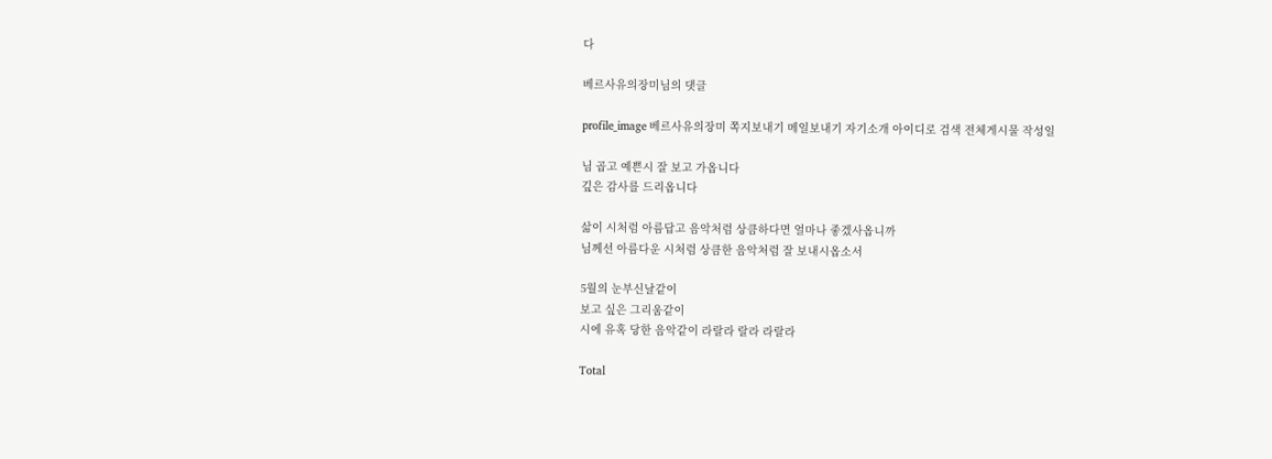다

베르사유의장미님의 댓글

profile_image 베르사유의장미 쪽지보내기 메일보내기 자기소개 아이디로 검색 전체게시물 작성일

님 곱고 예쁜시 잘 보고 가옵니다
깊은 감사를 드리옵니다

삶이 시처럼 아름답고 음악처럼 상큼하다면 얼마나 좋겠사옵니까
님께선 아름다운 시처럼 상큼한 음악처럼 잘 보내시옵소서

5월의 눈부신날같이
보고 싶은 그리움같이
시에 유혹 당한 음악같이 라랄라 랄라 라랄라

Total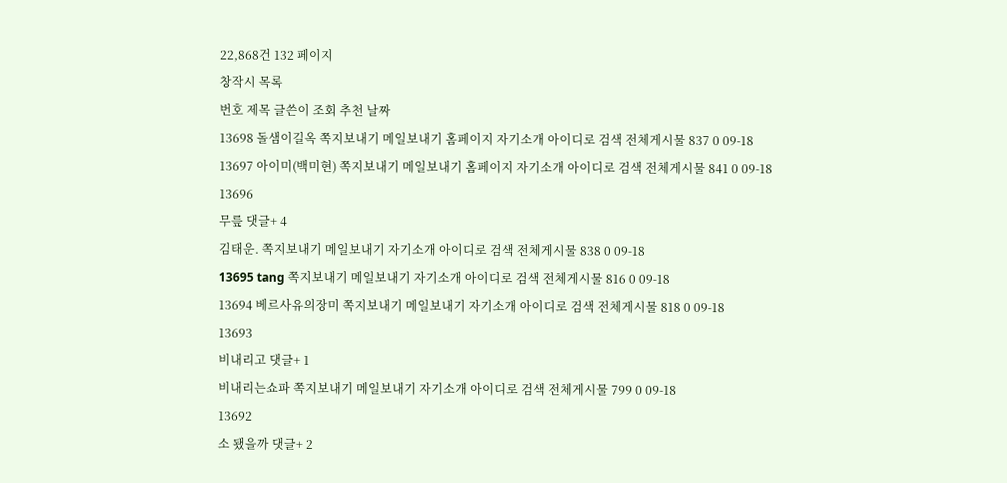22,868건 132 페이지
창작시 목록
번호 제목 글쓴이 조회 추천 날짜
13698 돌샘이길옥 쪽지보내기 메일보내기 홈페이지 자기소개 아이디로 검색 전체게시물 837 0 09-18
13697 아이미(백미현) 쪽지보내기 메일보내기 홈페이지 자기소개 아이디로 검색 전체게시물 841 0 09-18
13696
무릎 댓글+ 4
김태운. 쪽지보내기 메일보내기 자기소개 아이디로 검색 전체게시물 838 0 09-18
13695 tang 쪽지보내기 메일보내기 자기소개 아이디로 검색 전체게시물 816 0 09-18
13694 베르사유의장미 쪽지보내기 메일보내기 자기소개 아이디로 검색 전체게시물 818 0 09-18
13693
비내리고 댓글+ 1
비내리는쇼파 쪽지보내기 메일보내기 자기소개 아이디로 검색 전체게시물 799 0 09-18
13692
소 됐을까 댓글+ 2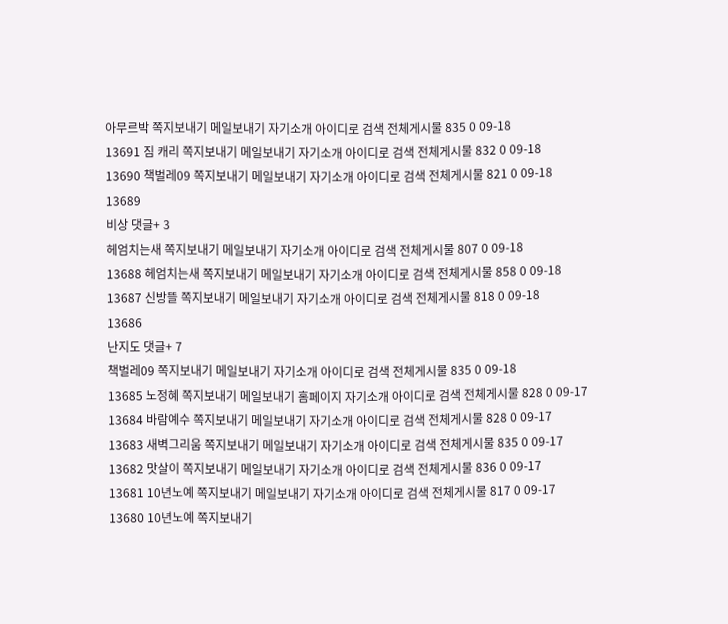아무르박 쪽지보내기 메일보내기 자기소개 아이디로 검색 전체게시물 835 0 09-18
13691 짐 캐리 쪽지보내기 메일보내기 자기소개 아이디로 검색 전체게시물 832 0 09-18
13690 책벌레09 쪽지보내기 메일보내기 자기소개 아이디로 검색 전체게시물 821 0 09-18
13689
비상 댓글+ 3
헤엄치는새 쪽지보내기 메일보내기 자기소개 아이디로 검색 전체게시물 807 0 09-18
13688 헤엄치는새 쪽지보내기 메일보내기 자기소개 아이디로 검색 전체게시물 858 0 09-18
13687 신방뜰 쪽지보내기 메일보내기 자기소개 아이디로 검색 전체게시물 818 0 09-18
13686
난지도 댓글+ 7
책벌레09 쪽지보내기 메일보내기 자기소개 아이디로 검색 전체게시물 835 0 09-18
13685 노정혜 쪽지보내기 메일보내기 홈페이지 자기소개 아이디로 검색 전체게시물 828 0 09-17
13684 바람예수 쪽지보내기 메일보내기 자기소개 아이디로 검색 전체게시물 828 0 09-17
13683 새벽그리움 쪽지보내기 메일보내기 자기소개 아이디로 검색 전체게시물 835 0 09-17
13682 맛살이 쪽지보내기 메일보내기 자기소개 아이디로 검색 전체게시물 836 0 09-17
13681 10년노예 쪽지보내기 메일보내기 자기소개 아이디로 검색 전체게시물 817 0 09-17
13680 10년노예 쪽지보내기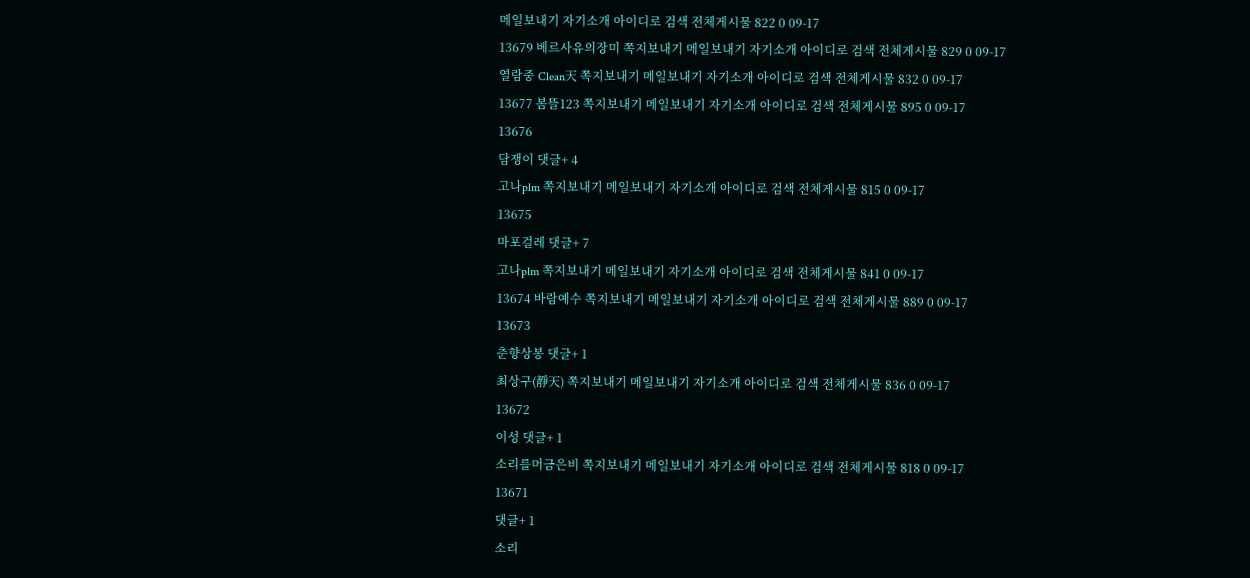메일보내기 자기소개 아이디로 검색 전체게시물 822 0 09-17
13679 베르사유의장미 쪽지보내기 메일보내기 자기소개 아이디로 검색 전체게시물 829 0 09-17
열람중 Clean天 쪽지보내기 메일보내기 자기소개 아이디로 검색 전체게시물 832 0 09-17
13677 봄뜰123 쪽지보내기 메일보내기 자기소개 아이디로 검색 전체게시물 895 0 09-17
13676
담쟁이 댓글+ 4
고나plm 쪽지보내기 메일보내기 자기소개 아이디로 검색 전체게시물 815 0 09-17
13675
마포걸레 댓글+ 7
고나plm 쪽지보내기 메일보내기 자기소개 아이디로 검색 전체게시물 841 0 09-17
13674 바람예수 쪽지보내기 메일보내기 자기소개 아이디로 검색 전체게시물 889 0 09-17
13673
춘향상봉 댓글+ 1
최상구(靜天) 쪽지보내기 메일보내기 자기소개 아이디로 검색 전체게시물 836 0 09-17
13672
이성 댓글+ 1
소리를머금은비 쪽지보내기 메일보내기 자기소개 아이디로 검색 전체게시물 818 0 09-17
13671
댓글+ 1
소리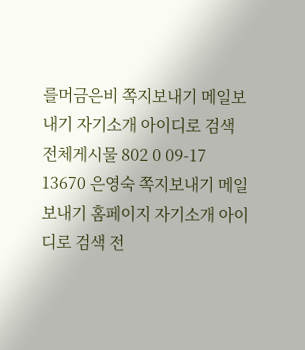를머금은비 쪽지보내기 메일보내기 자기소개 아이디로 검색 전체게시물 802 0 09-17
13670 은영숙 쪽지보내기 메일보내기 홈페이지 자기소개 아이디로 검색 전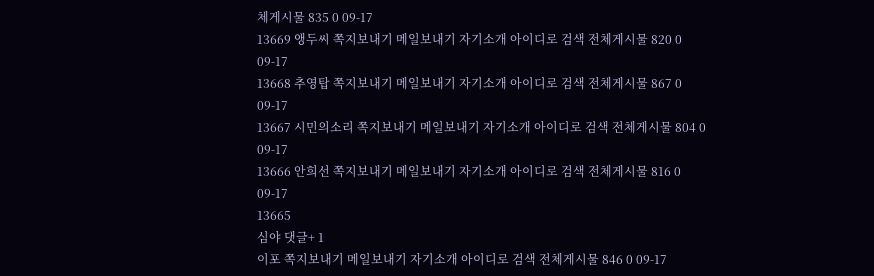체게시물 835 0 09-17
13669 앵두씨 쪽지보내기 메일보내기 자기소개 아이디로 검색 전체게시물 820 0 09-17
13668 추영탑 쪽지보내기 메일보내기 자기소개 아이디로 검색 전체게시물 867 0 09-17
13667 시민의소리 쪽지보내기 메일보내기 자기소개 아이디로 검색 전체게시물 804 0 09-17
13666 안희선 쪽지보내기 메일보내기 자기소개 아이디로 검색 전체게시물 816 0 09-17
13665
심야 댓글+ 1
이포 쪽지보내기 메일보내기 자기소개 아이디로 검색 전체게시물 846 0 09-17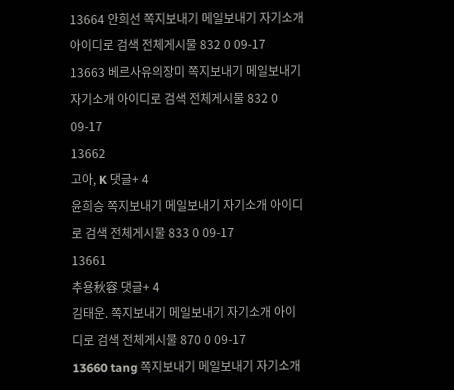13664 안희선 쪽지보내기 메일보내기 자기소개 아이디로 검색 전체게시물 832 0 09-17
13663 베르사유의장미 쪽지보내기 메일보내기 자기소개 아이디로 검색 전체게시물 832 0 09-17
13662
고아, K 댓글+ 4
윤희승 쪽지보내기 메일보내기 자기소개 아이디로 검색 전체게시물 833 0 09-17
13661
추용秋容 댓글+ 4
김태운. 쪽지보내기 메일보내기 자기소개 아이디로 검색 전체게시물 870 0 09-17
13660 tang 쪽지보내기 메일보내기 자기소개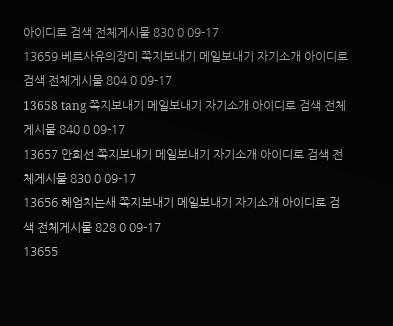아이디로 검색 전체게시물 830 0 09-17
13659 베르사유의장미 쪽지보내기 메일보내기 자기소개 아이디로 검색 전체게시물 804 0 09-17
13658 tang 쪽지보내기 메일보내기 자기소개 아이디로 검색 전체게시물 840 0 09-17
13657 안희선 쪽지보내기 메일보내기 자기소개 아이디로 검색 전체게시물 830 0 09-17
13656 헤엄치는새 쪽지보내기 메일보내기 자기소개 아이디로 검색 전체게시물 828 0 09-17
13655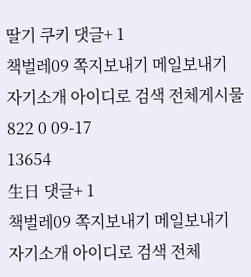딸기 쿠키 댓글+ 1
책벌레09 쪽지보내기 메일보내기 자기소개 아이디로 검색 전체게시물 822 0 09-17
13654
生日 댓글+ 1
책벌레09 쪽지보내기 메일보내기 자기소개 아이디로 검색 전체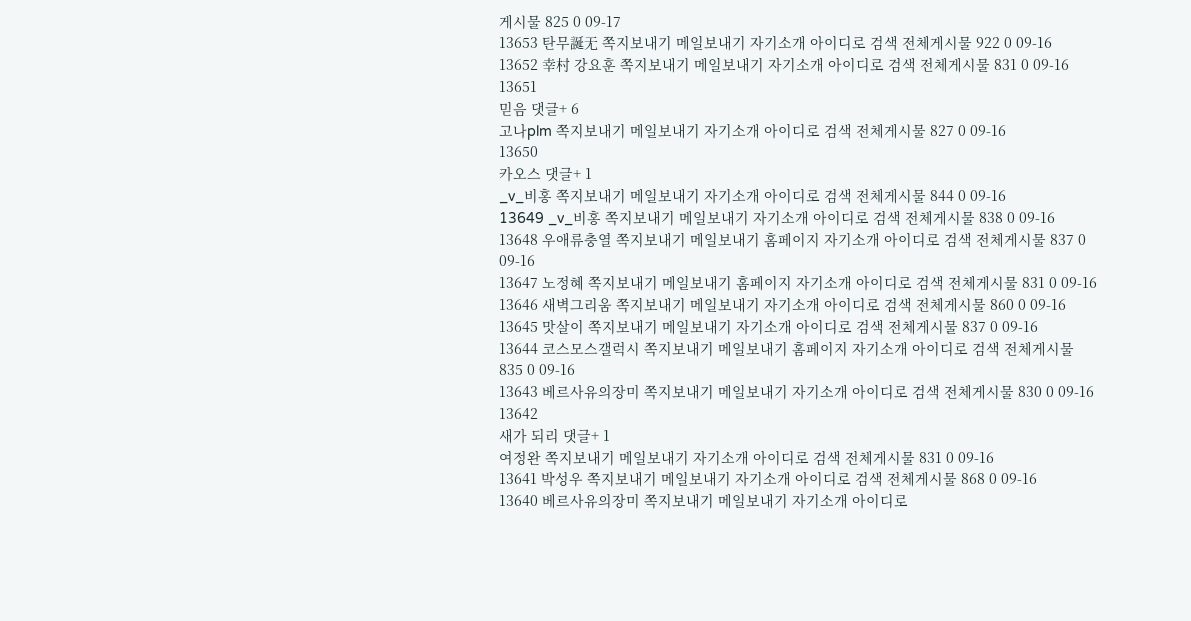게시물 825 0 09-17
13653 탄무誕无 쪽지보내기 메일보내기 자기소개 아이디로 검색 전체게시물 922 0 09-16
13652 幸村 강요훈 쪽지보내기 메일보내기 자기소개 아이디로 검색 전체게시물 831 0 09-16
13651
믿음 댓글+ 6
고나plm 쪽지보내기 메일보내기 자기소개 아이디로 검색 전체게시물 827 0 09-16
13650
카오스 댓글+ 1
_v_비홍 쪽지보내기 메일보내기 자기소개 아이디로 검색 전체게시물 844 0 09-16
13649 _v_비홍 쪽지보내기 메일보내기 자기소개 아이디로 검색 전체게시물 838 0 09-16
13648 우애류충열 쪽지보내기 메일보내기 홈페이지 자기소개 아이디로 검색 전체게시물 837 0 09-16
13647 노정혜 쪽지보내기 메일보내기 홈페이지 자기소개 아이디로 검색 전체게시물 831 0 09-16
13646 새벽그리움 쪽지보내기 메일보내기 자기소개 아이디로 검색 전체게시물 860 0 09-16
13645 맛살이 쪽지보내기 메일보내기 자기소개 아이디로 검색 전체게시물 837 0 09-16
13644 코스모스갤럭시 쪽지보내기 메일보내기 홈페이지 자기소개 아이디로 검색 전체게시물 835 0 09-16
13643 베르사유의장미 쪽지보내기 메일보내기 자기소개 아이디로 검색 전체게시물 830 0 09-16
13642
새가 되리 댓글+ 1
여정완 쪽지보내기 메일보내기 자기소개 아이디로 검색 전체게시물 831 0 09-16
13641 박성우 쪽지보내기 메일보내기 자기소개 아이디로 검색 전체게시물 868 0 09-16
13640 베르사유의장미 쪽지보내기 메일보내기 자기소개 아이디로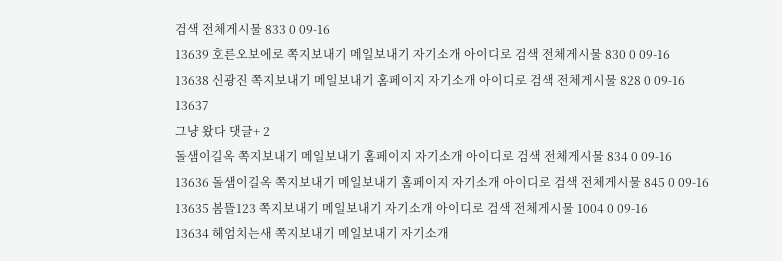검색 전체게시물 833 0 09-16
13639 호른오보에로 쪽지보내기 메일보내기 자기소개 아이디로 검색 전체게시물 830 0 09-16
13638 신광진 쪽지보내기 메일보내기 홈페이지 자기소개 아이디로 검색 전체게시물 828 0 09-16
13637
그냥 왔다 댓글+ 2
돌샘이길옥 쪽지보내기 메일보내기 홈페이지 자기소개 아이디로 검색 전체게시물 834 0 09-16
13636 돌샘이길옥 쪽지보내기 메일보내기 홈페이지 자기소개 아이디로 검색 전체게시물 845 0 09-16
13635 봄뜰123 쪽지보내기 메일보내기 자기소개 아이디로 검색 전체게시물 1004 0 09-16
13634 헤엄치는새 쪽지보내기 메일보내기 자기소개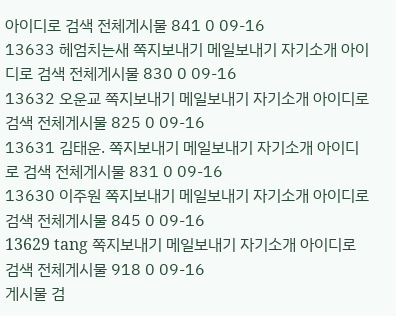아이디로 검색 전체게시물 841 0 09-16
13633 헤엄치는새 쪽지보내기 메일보내기 자기소개 아이디로 검색 전체게시물 830 0 09-16
13632 오운교 쪽지보내기 메일보내기 자기소개 아이디로 검색 전체게시물 825 0 09-16
13631 김태운. 쪽지보내기 메일보내기 자기소개 아이디로 검색 전체게시물 831 0 09-16
13630 이주원 쪽지보내기 메일보내기 자기소개 아이디로 검색 전체게시물 845 0 09-16
13629 tang 쪽지보내기 메일보내기 자기소개 아이디로 검색 전체게시물 918 0 09-16
게시물 검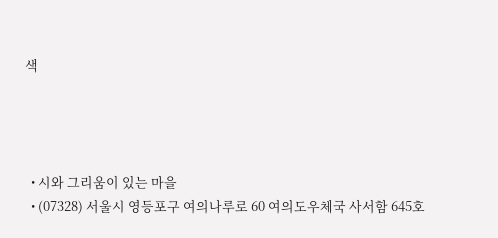색




  • 시와 그리움이 있는 마을
  • (07328) 서울시 영등포구 여의나루로 60 여의도우체국 사서함 645호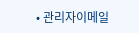• 관리자이메일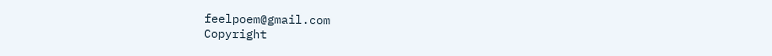feelpoem@gmail.com
Copyright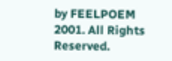by FEELPOEM 2001. All Rights Reserved.